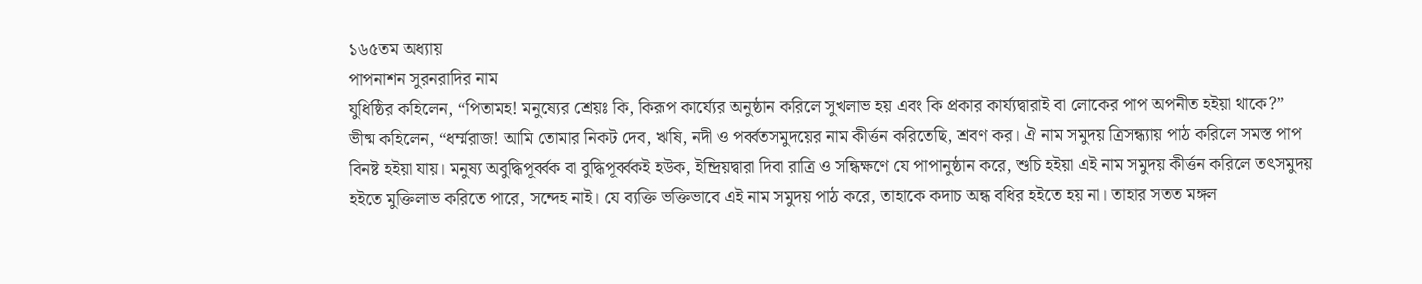১৬৫তম অধ্যায়
পাপনাশন সুরনরাদির নাম
যুধিষ্ঠির কহিলেন, “পিতামহ! মনুষ্যের শ্রেয়ঃ কি, কিরূপ কাৰ্য্যের অনুষ্ঠান করিলে সুখলাভ হয় এবং কি প্রকার কাৰ্য্যদ্বারাই বা লোকের পাপ অপনীত হইয়া থাকে?”
ভীষ্ম কহিলেন, “ধৰ্ম্মরাজ! আমি তোমার নিকট দেব, ঋষি, নদী ও পর্ব্বতসমুদয়ের নাম কীর্ত্তন করিতেছি, শ্রবণ কর। ঐ নাম সমুদয় ত্রিসন্ধ্যায় পাঠ করিলে সমস্ত পাপ বিনষ্ট হইয়া যায়। মনুষ্য অবুদ্ধিপূৰ্ব্বক বা বুদ্ধিপূৰ্ব্বকই হউক, ইন্দ্রিয়দ্বারা দিবা রাত্রি ও সন্ধিক্ষণে যে পাপানুষ্ঠান করে, শুচি হইয়া এই নাম সমুদয় কীর্ত্তন করিলে তৎসমুদয় হইতে মুক্তিলাভ করিতে পারে, সন্দেহ নাই। যে ব্যক্তি ভক্তিভাবে এই নাম সমুদয় পাঠ করে, তাহাকে কদাচ অন্ধ বধির হইতে হয় না। তাহার সতত মঙ্গল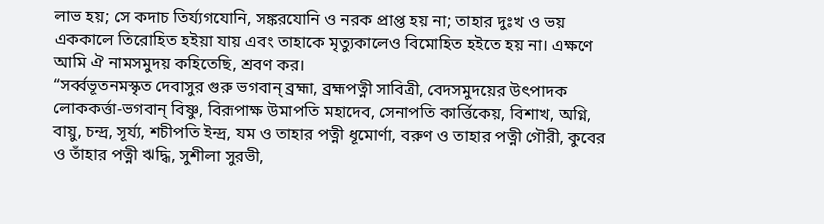লাভ হয়; সে কদাচ তির্য্যগযোনি, সঙ্করযোনি ও নরক প্রাপ্ত হয় না; তাহার দুঃখ ও ভয় এককালে তিরোহিত হইয়া যায় এবং তাহাকে মৃত্যুকালেও বিমোহিত হইতে হয় না। এক্ষণে আমি ঐ নামসমুদয় কহিতেছি, শ্রবণ কর।
“সৰ্ব্বভূতনমস্কৃত দেবাসুর গুরু ভগবান্ ব্রহ্মা, ব্রহ্মপত্নী সাবিত্রী, বেদসমুদয়ের উৎপাদক লোককৰ্ত্তা-ভগবান্ বিষ্ণু, বিরূপাক্ষ উমাপতি মহাদেব, সেনাপতি কার্ত্তিকেয়, বিশাখ, অগ্নি, বায়ু, চন্দ্র, সূর্য্য, শচীপতি ইন্দ্র, যম ও তাহার পত্নী ধূমোর্ণা, বরুণ ও তাহার পত্নী গৌরী, কুবের ও তাঁহার পত্নী ঋদ্ধি, সুশীলা সুরভী,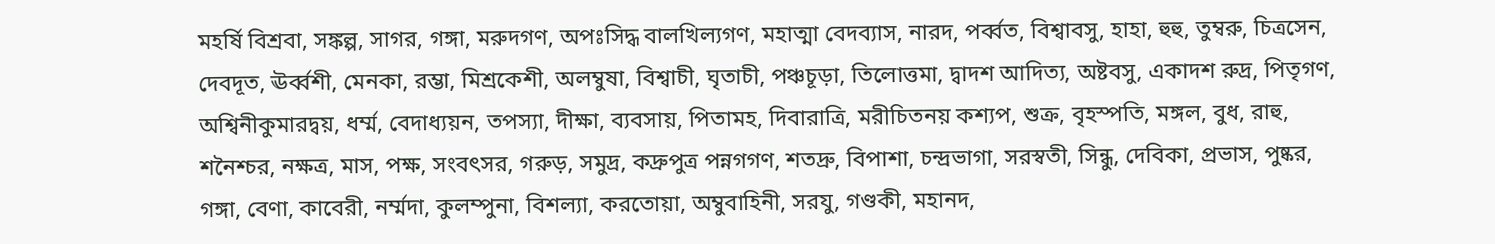মহর্ষি বিশ্রবা, সঙ্কল্প, সাগর, গঙ্গা, মরুদগণ, অপঃসিদ্ধ বালখিল্যগণ, মহাত্মা বেদব্যাস, নারদ, পৰ্ব্বত, বিশ্বাবসু, হাহা, হুহু, তুম্বরু, চিত্রসেন, দেবদূত, ঊর্ব্বশী, মেনকা, রম্ভা, মিশ্রকেশী, অলম্বুষা, বিশ্বাচী, ঘৃতাচী, পঞ্চচূড়া, তিলোত্তমা, দ্বাদশ আদিত্য, অষ্টবসু, একাদশ রুদ্র, পিতৃগণ, অশ্বিনীকুমারদ্বয়, ধৰ্ম্ম, বেদাধ্যয়ন, তপস্যা, দীক্ষা, ব্যবসায়, পিতামহ, দিবারাত্রি, মরীচিতনয় কশ্যপ, শুক্র, বৃহস্পতি, মঙ্গল, বুধ, রাহু, শনৈশ্চর, নক্ষত্র, মাস, পক্ষ, সংবৎসর, গরুড়, সমুদ্র, কদ্রুপুত্র পন্নগগণ, শতদ্রু, বিপাশা, চন্দ্রভাগা, সরস্বতী, সিন্ধু, দেবিকা, প্রভাস, পুষ্কর, গঙ্গা, বেণা, কাবেরী, নর্ম্মদা, কুলম্পুনা, বিশল্যা, করতোয়া, অম্বুবাহিনী, সরযু, গণ্ডকী, মহানদ,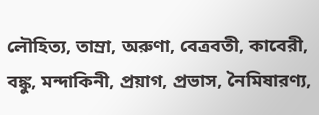লৌহিত্য, তাম্রা, অরুণা, বেত্রবতী, কাবেরী, বঙ্কু, মন্দাকিনী, প্রয়াগ, প্রভাস, নৈমিষারণ্য,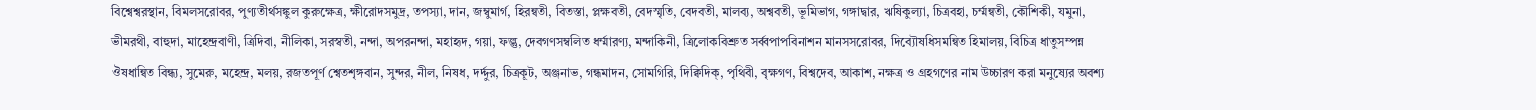বিশ্বেশ্বরস্থান, বিমলসরোবর, পুণ্যতীর্থসঙ্কুল কুরুক্ষেত্র, ক্ষীরোদসমুদ্র, তপস্যা, দান, জম্বুমার্গ, হিরন্বতী, বিতস্তা, প্লক্ষবতী, বেদস্মৃতি, বেদবতী, মালব্য, অশ্ববতী, ভূমিভাগ, গঙ্গাদ্বার, ঋষিকুল্যা, চিত্রবহা, চর্ম্মন্বতী, কৌশিকী, যমুনা, ভীমরথী, বাহুদা, মাহেন্দ্ৰবাণী, ত্রিদিবা, নীলিকা, সরস্বতী, নন্দা, অপরনন্দা, মহাহৃদ, গয়া, ফল্গু, দেবগণসম্বলিত ধর্ম্মারণ্য, মন্দাকিনী, ত্রিলোকবিশ্রুত সৰ্ব্বপাপবিনাশন মানসসরোবর, দিব্যৌষধিসমন্বিত হিমালয়, বিচিত্র ধাতুসম্পন্ন ঔষধান্বিত বিন্ধ্য, সুমেরু, মহেন্দ্র, মলয়, রজতপূর্ণ শ্বেতশৃঙ্গবান, সুন্দর, নীল, নিষধ, দর্দ্দুর, চিত্রকূট, অঞ্জনাভ, গন্ধমাদন, সোমগিরি, দিক্বিদিক্, পৃথিবী, বৃক্ষগণ, বিশ্বদেব, আকাশ, নক্ষত্র ও গ্রহগণের নাম উচ্চারণ করা মনুষ্যের অবশ্য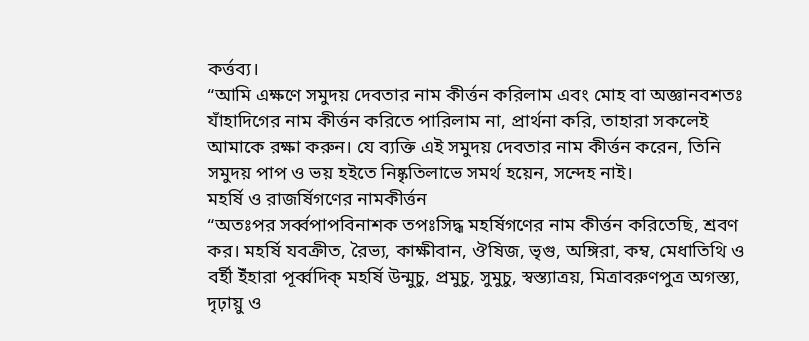কর্ত্তব্য।
“আমি এক্ষণে সমুদয় দেবতার নাম কীর্ত্তন করিলাম এবং মোহ বা অজ্ঞানবশতঃ যাঁহাদিগের নাম কীর্ত্তন করিতে পারিলাম না, প্রার্থনা করি, তাহারা সকলেই আমাকে রক্ষা করুন। যে ব্যক্তি এই সমুদয় দেবতার নাম কীর্ত্তন করেন, তিনি সমুদয় পাপ ও ভয় হইতে নিষ্কৃতিলাভে সমর্থ হয়েন, সন্দেহ নাই।
মহর্ষি ও রাজর্ষিগণের নামকীর্ত্তন
“অতঃপর সর্ব্বপাপবিনাশক তপঃসিদ্ধ মহর্ষিগণের নাম কীর্ত্তন করিতেছি, শ্রবণ কর। মহর্ষি যবক্রীত, রৈভ্য, কাক্ষীবান, ঔষিজ, ভৃগু, অঙ্গিরা, কম্ব, মেধাতিথি ও বর্হী ইঁহারা পূৰ্ব্বদিক্ মহর্ষি উন্মুচু, প্রমুচু, সুমুচু, স্বস্ত্যাত্রয়, মিত্রাবরুণপুত্র অগস্ত্য, দৃঢ়ায়ু ও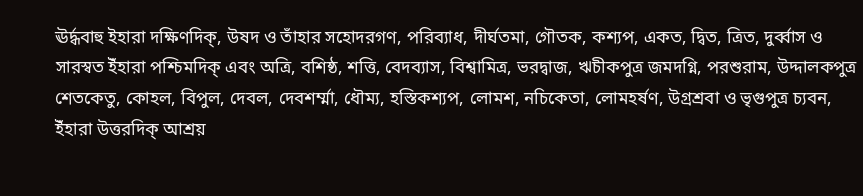ঊৰ্দ্ধবাহু ইহারা দক্ষিণদিক্, উষদ ও তাঁহার সহোদরগণ, পরিব্যাধ, দীর্ঘতমা, গৌতক, কশ্যপ, একত, দ্বিত, ত্রিত, দুৰ্ব্বাস ও সারস্বত ইঁহারা পশ্চিমদিক্ এবং অত্রি, বশিষ্ঠ, শত্তি, বেদব্যাস, বিশ্বামিত্র, ভরদ্বাজ, ঋচীকপুত্র জমদগ্নি, পরশুরাম, উদ্দালকপুত্র শেতকেতু, কোহল, বিপুল, দেবল, দেবশর্ম্মা, ধৌম্য, হস্তিকশ্যপ, লোমশ, নচিকেতা, লোমহর্ষণ, উগ্রশ্রবা ও ভৃগুপুত্ৰ চ্যবন, ইঁহারা উত্তরদিক্ আশ্রয়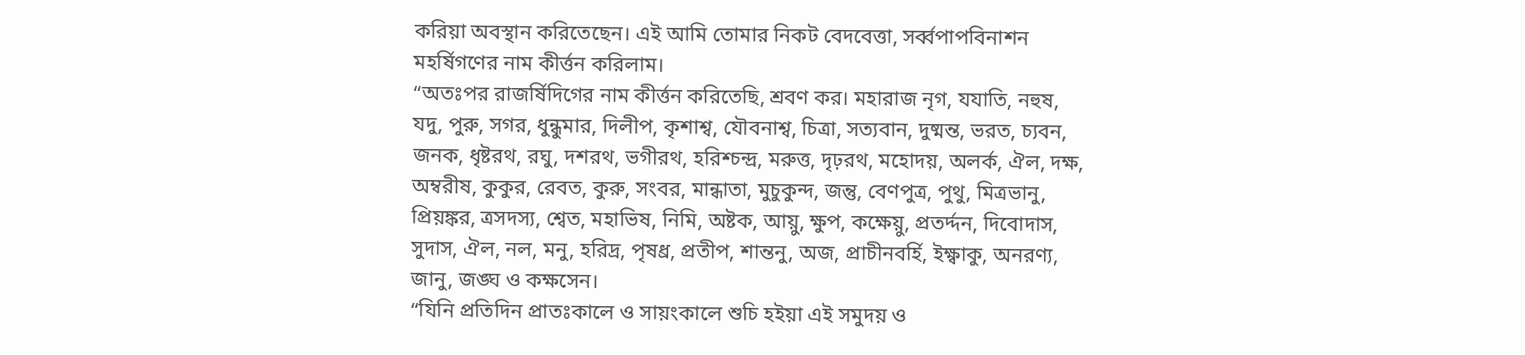করিয়া অবস্থান করিতেছেন। এই আমি তোমার নিকট বেদবেত্তা, সৰ্ব্বপাপবিনাশন মহর্ষিগণের নাম কীর্ত্তন করিলাম।
“অতঃপর রাজর্ষিদিগের নাম কীর্ত্তন করিতেছি, শ্রবণ কর। মহারাজ নৃগ, যযাতি, নহুষ, যদু, পুরু, সগর, ধুন্ধুমার, দিলীপ, কৃশাশ্ব, যৌবনাশ্ব, চিত্রা, সত্যবান, দুষ্মন্ত, ভরত, চ্যবন, জনক, ধৃষ্টরথ, রঘু, দশরথ, ভগীরথ, হরিশ্চন্দ্র, মরুত্ত, দৃঢ়রথ, মহোদয়, অলর্ক, ঐল, দক্ষ, অম্বরীষ, কুকুর, রেবত, কুরু, সংবর, মান্ধাতা, মুচুকুন্দ, জন্তু, বেণপুত্র, পুথু, মিত্রভানু, প্রিয়ঙ্কর, ত্রসদস্য, শ্বেত, মহাভিষ, নিমি, অষ্টক, আয়ু, ক্ষুপ, কক্ষেয়ু, প্রতর্দ্দন, দিবোদাস, সুদাস, ঐল, নল, মনু, হরিদ্র, পৃষধ্র, প্রতীপ, শান্তনু, অজ, প্রাচীনবর্হি, ইক্ষ্বাকু, অনরণ্য, জানু, জঙ্ঘ ও কক্ষসেন।
“যিনি প্রতিদিন প্রাতঃকালে ও সায়ংকালে শুচি হইয়া এই সমুদয় ও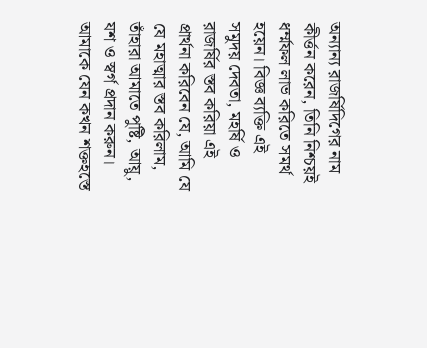অন্যান্য রাজর্ষিদিগের নাম কীর্ত্তন করেন, তিনি নিশ্চয়ই ধৰ্ম্মফল লাভ করিতে সমর্থ হয়েন। বিজ্ঞ ব্যক্তি এই সমুদয় দেবতা, মহর্ষি ও রাজর্ষির স্তব করিয়া এই প্রার্থনা করিবেন যে, আমি যে যে মহাত্মার স্তব করিলাম, তাঁহারা আমাতে পুষ্টি, আয়ু, যশ ও স্বর্গ প্রদান করুন। আমাকে যেন কখন শক্তহস্তে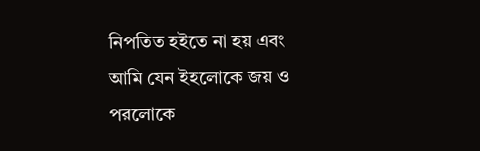নিপতিত হইতে না হয় এবং আমি যেন ইহলোকে জয় ও পরলোকে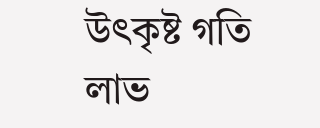উৎকৃষ্ট গতি লাভ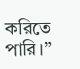করিতে পারি।”